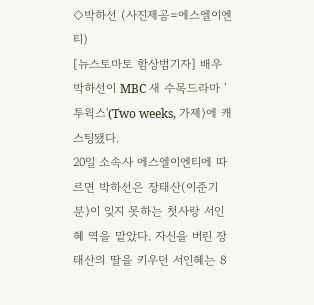◇박하선 (사진제공=에스엘이엔티)
[뉴스토마토 함상범기자] 배우 박하선이 MBC 새 수목드라마 '투윅스'(Two weeks, 가제)에 캐스팅됐다.
20일 소속사 에스엘이엔티에 따르면 박하선은 장태산(이준기 분)이 잊지 못하는 첫사랑 서인혜 역을 맡았다. 자신을 버린 장태산의 딸을 키우던 서인혜는 8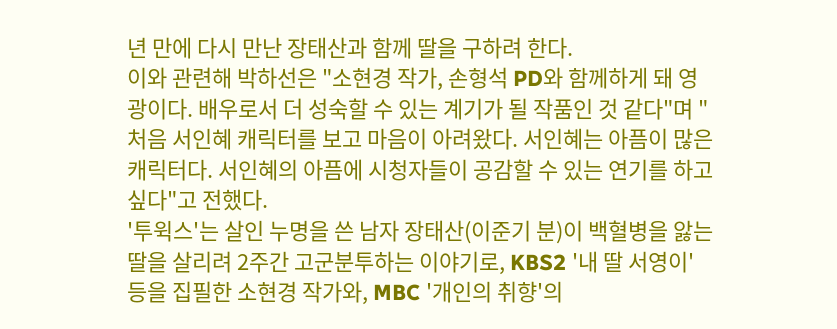년 만에 다시 만난 장태산과 함께 딸을 구하려 한다.
이와 관련해 박하선은 "소현경 작가, 손형석 PD와 함께하게 돼 영광이다. 배우로서 더 성숙할 수 있는 계기가 될 작품인 것 같다"며 "처음 서인혜 캐릭터를 보고 마음이 아려왔다. 서인혜는 아픔이 많은 캐릭터다. 서인혜의 아픔에 시청자들이 공감할 수 있는 연기를 하고 싶다"고 전했다.
'투윅스'는 살인 누명을 쓴 남자 장태산(이준기 분)이 백혈병을 앓는 딸을 살리려 2주간 고군분투하는 이야기로, KBS2 '내 딸 서영이' 등을 집필한 소현경 작가와, MBC '개인의 취향'의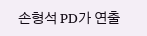손형석 PD가 연출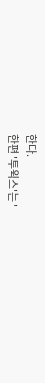한다.
한편 '투윅스'는 '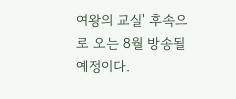여왕의 교실' 후속으로 오는 8월 방송될 예정이다.